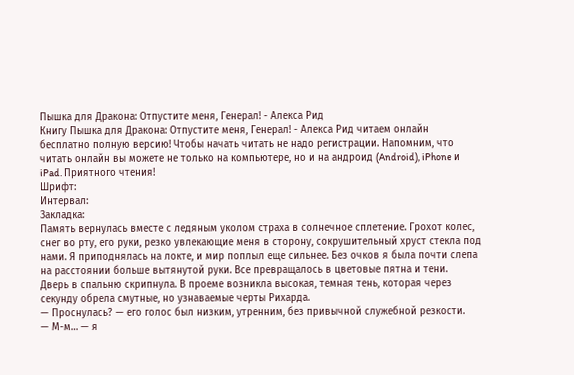Пышка для Дракона: Отпустите меня, Генерал! - Алекса Рид
Книгу Пышка для Дракона: Отпустите меня, Генерал! - Алекса Рид читаем онлайн бесплатно полную версию! Чтобы начать читать не надо регистрации. Напомним, что читать онлайн вы можете не только на компьютере, но и на андроид (Android), iPhone и iPad. Приятного чтения!
Шрифт:
Интервал:
Закладка:
Память вернулась вместе с ледяным уколом страха в солнечное сплетение. Грохот колес, снег во рту, его руки, резко увлекающие меня в сторону, сокрушительный хруст стекла под нами. Я приподнялась на локте, и мир поплыл еще сильнее. Без очков я была почти слепа на расстоянии больше вытянутой руки. Все превращалось в цветовые пятна и тени.
Дверь в спальню скрипнула. В проеме возникла высокая, темная тень, которая через секунду обрела смутные, но узнаваемые черты Рихарда.
— Проснулась? — его голос был низким, утренним, без привычной служебной резкости.
— М-м… — я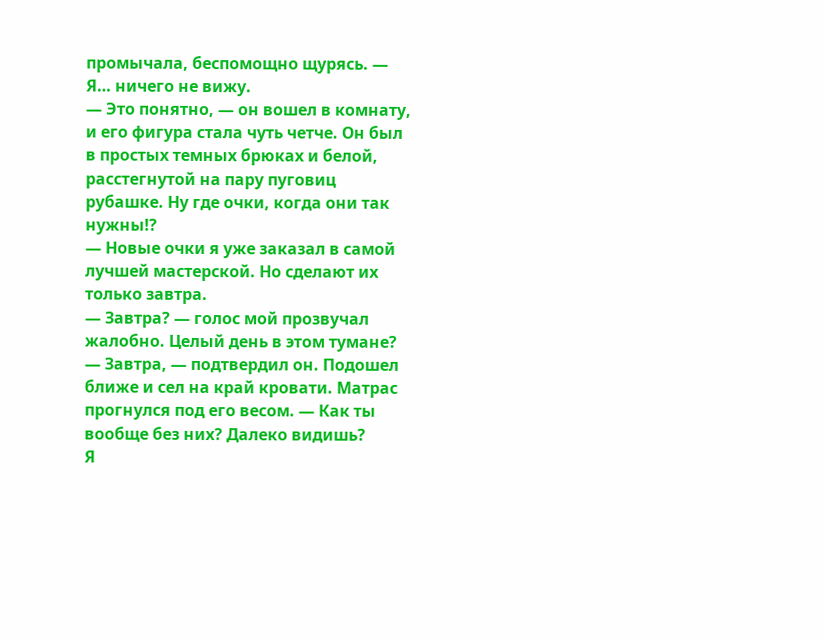промычала, беспомощно щурясь. — Я… ничего не вижу.
— Это понятно, — он вошел в комнату, и его фигура стала чуть четче. Он был в простых темных брюках и белой, расстегнутой на пару пуговиц рубашке. Ну где очки, когда они так нужны⁉
— Новые очки я уже заказал в самой лучшей мастерской. Но сделают их только завтра.
— Завтра? — голос мой прозвучал жалобно. Целый день в этом тумане?
— Завтра, — подтвердил он. Подошел ближе и сел на край кровати. Матрас прогнулся под его весом. — Как ты вообще без них? Далеко видишь?
Я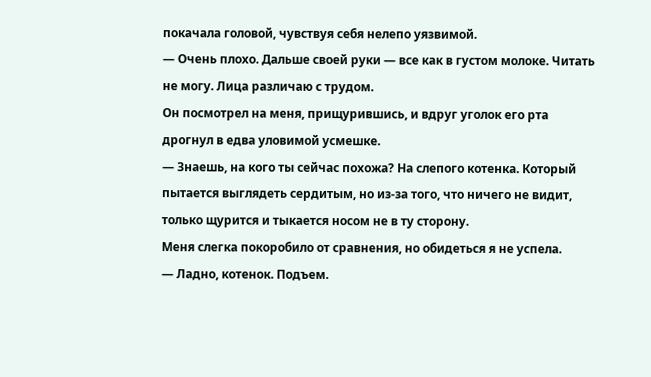покачала головой, чувствуя себя нелепо уязвимой.
— Очень плохо. Дальше своей руки — все как в густом молоке. Читать не могу. Лица различаю с трудом.
Он посмотрел на меня, прищурившись, и вдруг уголок его рта дрогнул в едва уловимой усмешке.
— Знаешь, на кого ты сейчас похожа? На слепого котенка. Который пытается выглядеть сердитым, но из-за того, что ничего не видит, только щурится и тыкается носом не в ту сторону.
Меня слегка покоробило от сравнения, но обидеться я не успела.
— Ладно, котенок. Подъем.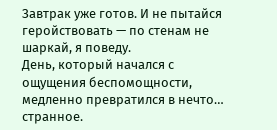Завтрак уже готов. И не пытайся геройствовать — по стенам не шаркай, я поведу.
День, который начался с ощущения беспомощности, медленно превратился в нечто… странное.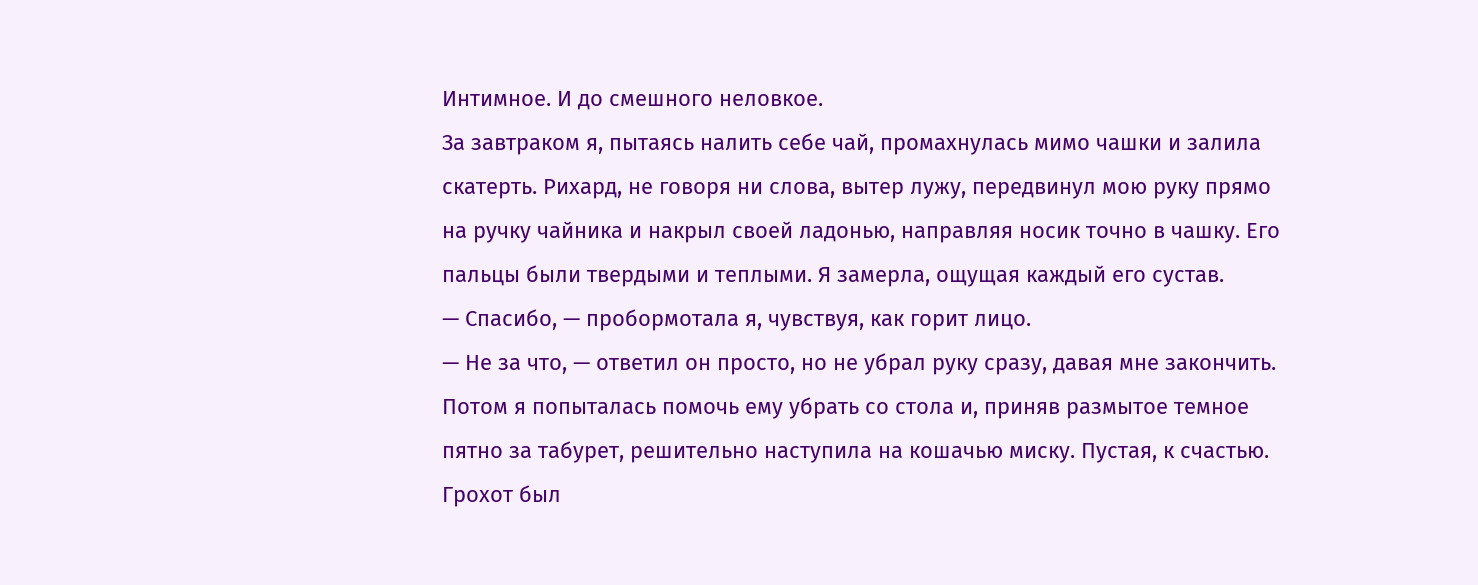Интимное. И до смешного неловкое.
За завтраком я, пытаясь налить себе чай, промахнулась мимо чашки и залила скатерть. Рихард, не говоря ни слова, вытер лужу, передвинул мою руку прямо на ручку чайника и накрыл своей ладонью, направляя носик точно в чашку. Его пальцы были твердыми и теплыми. Я замерла, ощущая каждый его сустав.
— Спасибо, — пробормотала я, чувствуя, как горит лицо.
— Не за что, — ответил он просто, но не убрал руку сразу, давая мне закончить.
Потом я попыталась помочь ему убрать со стола и, приняв размытое темное пятно за табурет, решительно наступила на кошачью миску. Пустая, к счастью. Грохот был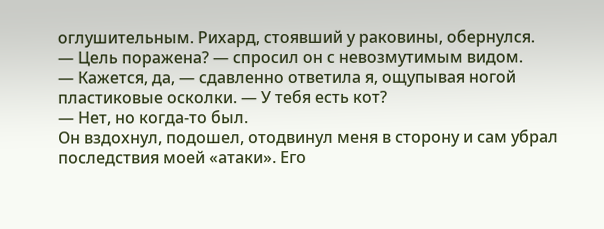оглушительным. Рихард, стоявший у раковины, обернулся.
— Цель поражена? — спросил он с невозмутимым видом.
— Кажется, да, — сдавленно ответила я, ощупывая ногой пластиковые осколки. — У тебя есть кот?
— Нет, но когда-то был.
Он вздохнул, подошел, отодвинул меня в сторону и сам убрал последствия моей «атаки». Его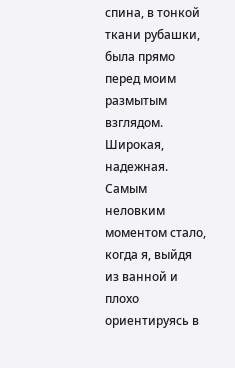спина, в тонкой ткани рубашки, была прямо перед моим размытым взглядом. Широкая, надежная.
Самым неловким моментом стало, когда я, выйдя из ванной и плохо ориентируясь в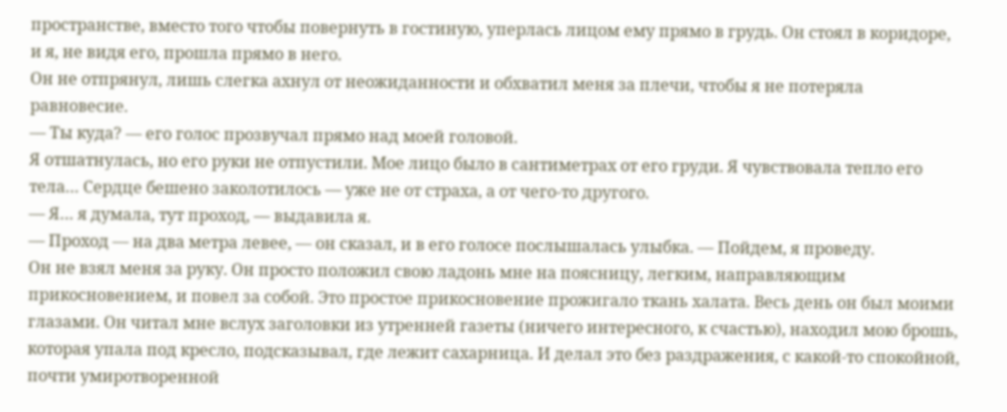пространстве, вместо того чтобы повернуть в гостиную, уперлась лицом ему прямо в грудь. Он стоял в коридоре, и я, не видя его, прошла прямо в него.
Он не отпрянул, лишь слегка ахнул от неожиданности и обхватил меня за плечи, чтобы я не потеряла равновесие.
— Ты куда? — его голос прозвучал прямо над моей головой.
Я отшатнулась, но его руки не отпустили. Мое лицо было в сантиметрах от его груди. Я чувствовала тепло его тела… Сердце бешено заколотилось — уже не от страха, а от чего-то другого.
— Я… я думала, тут проход, — выдавила я.
— Проход — на два метра левее, — он сказал, и в его голосе послышалась улыбка. — Пойдем, я проведу.
Он не взял меня за руку. Он просто положил свою ладонь мне на поясницу, легким, направляющим прикосновением, и повел за собой. Это простое прикосновение прожигало ткань халата. Весь день он был моими глазами. Он читал мне вслух заголовки из утренней газеты (ничего интересного, к счастью), находил мою брошь, которая упала под кресло, подсказывал, где лежит сахарница. И делал это без раздражения, с какой-то спокойной, почти умиротворенной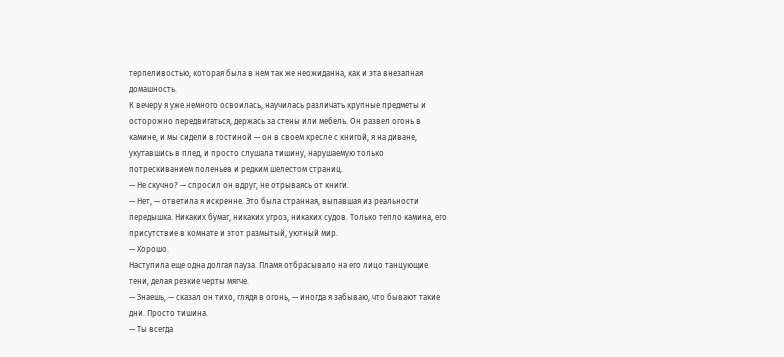терпеливостью, которая была в нем так же неожиданна, как и эта внезапная домашность.
К вечеру я уже немного освоилась, научилась различать крупные предметы и осторожно передвигаться, держась за стены или мебель. Он развел огонь в камине, и мы сидели в гостиной — он в своем кресле с книгой, я на диване, укутавшись в плед, и просто слушала тишину, нарушаемую только потрескиванием поленьев и редким шелестом страниц.
— Не скучно? — спросил он вдруг, не отрываясь от книги.
— Нет, — ответила я искренне. Это была странная, выпавшая из реальности передышка. Никаких бумаг, никаких угроз, никаких судов. Только тепло камина, его присутствие в комнате и этот размытый, уютный мир.
— Хорошо.
Наступила еще одна долгая пауза. Пламя отбрасывало на его лицо танцующие тени, делая резкие черты мягче.
— Знаешь, — сказал он тихо, глядя в огонь, — иногда я забываю, что бывают такие дни. Просто тишина.
— Ты всегда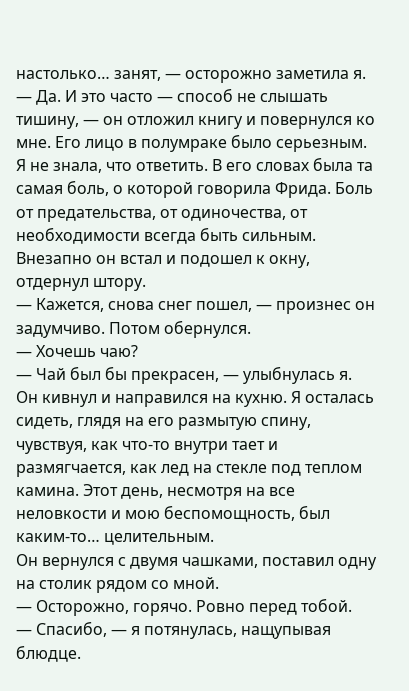настолько… занят, — осторожно заметила я.
— Да. И это часто — способ не слышать тишину, — он отложил книгу и повернулся ко мне. Его лицо в полумраке было серьезным.
Я не знала, что ответить. В его словах была та самая боль, о которой говорила Фрида. Боль от предательства, от одиночества, от необходимости всегда быть сильным.
Внезапно он встал и подошел к окну, отдернул штору.
— Кажется, снова снег пошел, — произнес он задумчиво. Потом обернулся.
— Хочешь чаю?
— Чай был бы прекрасен, — улыбнулась я.
Он кивнул и направился на кухню. Я осталась сидеть, глядя на его размытую спину, чувствуя, как что-то внутри тает и размягчается, как лед на стекле под теплом камина. Этот день, несмотря на все неловкости и мою беспомощность, был каким-то… целительным.
Он вернулся с двумя чашками, поставил одну на столик рядом со мной.
— Осторожно, горячо. Ровно перед тобой.
— Спасибо, — я потянулась, нащупывая блюдце.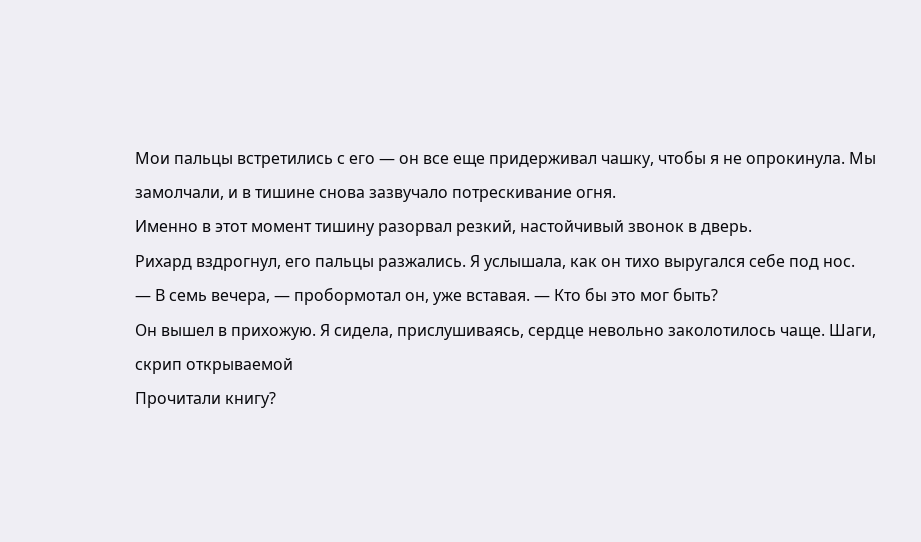Мои пальцы встретились с его — он все еще придерживал чашку, чтобы я не опрокинула. Мы замолчали, и в тишине снова зазвучало потрескивание огня.
Именно в этот момент тишину разорвал резкий, настойчивый звонок в дверь.
Рихард вздрогнул, его пальцы разжались. Я услышала, как он тихо выругался себе под нос.
— В семь вечера, — пробормотал он, уже вставая. — Кто бы это мог быть?
Он вышел в прихожую. Я сидела, прислушиваясь, сердце невольно заколотилось чаще. Шаги, скрип открываемой
Прочитали книгу?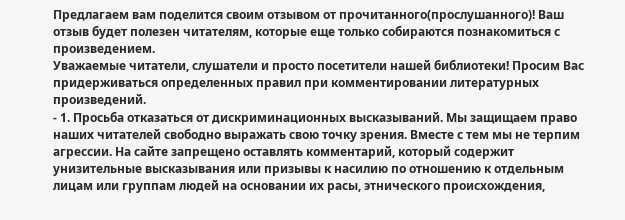Предлагаем вам поделится своим отзывом от прочитанного(прослушанного)! Ваш отзыв будет полезен читателям, которые еще только собираются познакомиться с произведением.
Уважаемые читатели, слушатели и просто посетители нашей библиотеки! Просим Вас придерживаться определенных правил при комментировании литературных произведений.
- 1. Просьба отказаться от дискриминационных высказываний. Мы защищаем право наших читателей свободно выражать свою точку зрения. Вместе с тем мы не терпим агрессии. На сайте запрещено оставлять комментарий, который содержит унизительные высказывания или призывы к насилию по отношению к отдельным лицам или группам людей на основании их расы, этнического происхождения,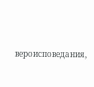вероисповедания,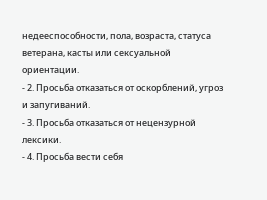недееспособности, пола, возраста, статуса ветерана, касты или сексуальной ориентации.
- 2. Просьба отказаться от оскорблений, угроз и запугиваний.
- 3. Просьба отказаться от нецензурной лексики.
- 4. Просьба вести себя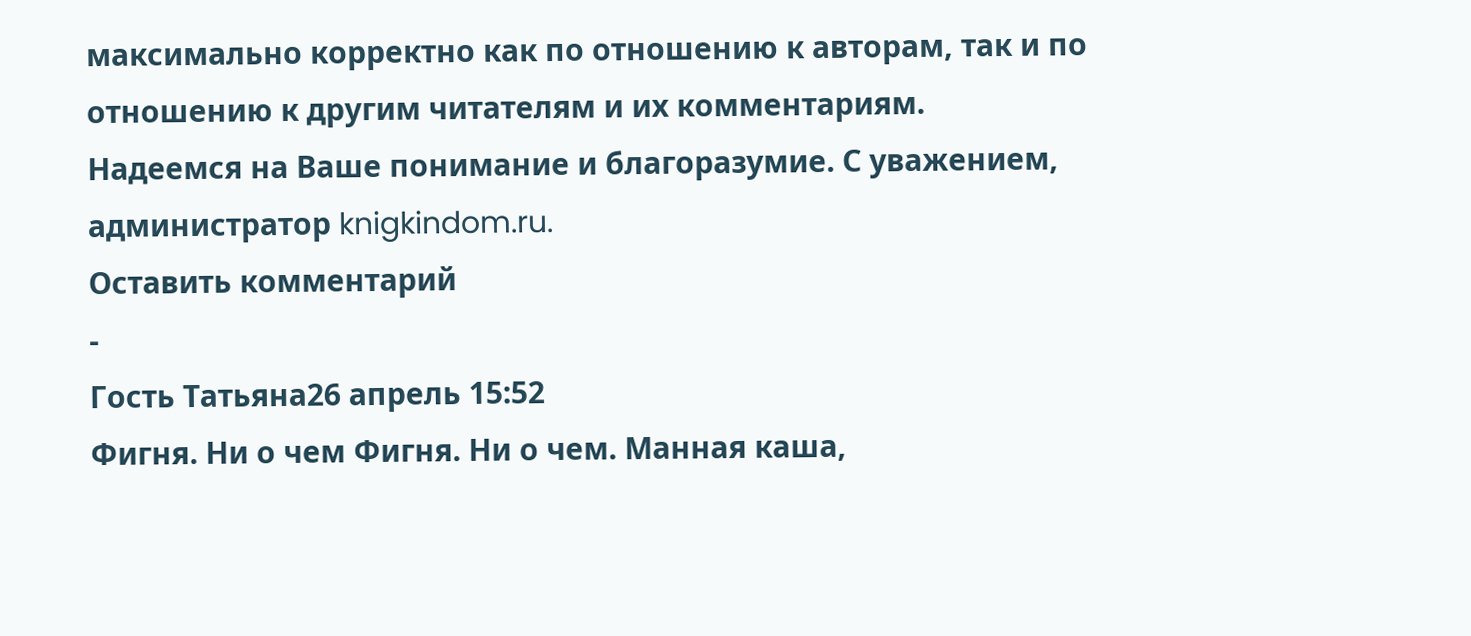максимально корректно как по отношению к авторам, так и по отношению к другим читателям и их комментариям.
Надеемся на Ваше понимание и благоразумие. С уважением, администратор knigkindom.ru.
Оставить комментарий
-
Гость Татьяна26 апрель 15:52
Фигня. Ни о чем Фигня. Ни о чем. Манная каша,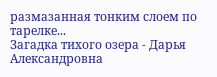размазанная тонким слоем по тарелке...
Загадка тихого озера - Дарья Александровна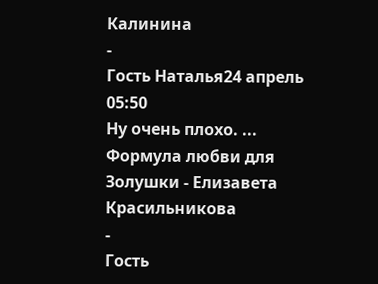Калинина
-
Гость Наталья24 апрель 05:50
Ну очень плохо. ...
Формула любви для Золушки - Елизавета Красильникова
-
Гость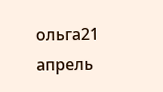ольга21 апрель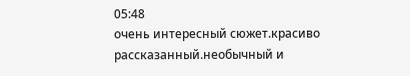05:48
очень интересный сюжет.красиво рассказанный.необычный и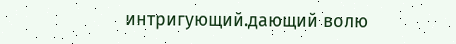интригующий.дающий волю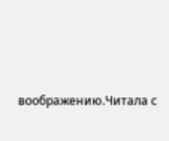воображению.Читала с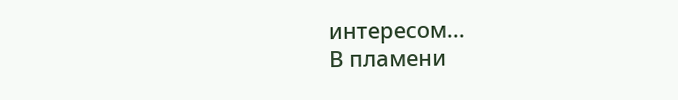интересом...
В пламени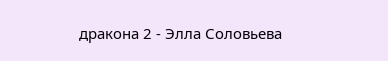дракона 2 - Элла Соловьева